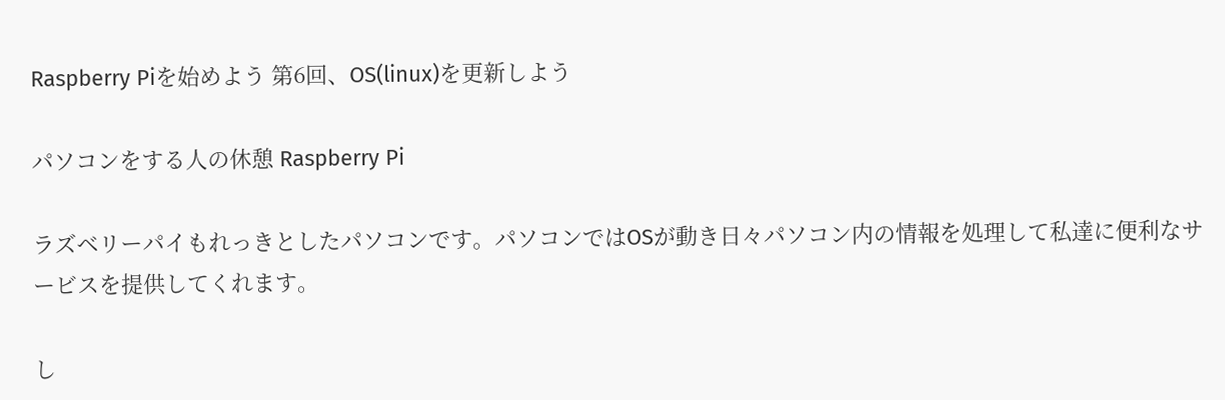Raspberry Piを始めよう 第6回、OS(linux)を更新しよう

パソコンをする人の休憩 Raspberry Pi

ラズベリーパイもれっきとしたパソコンです。パソコンではOSが動き日々パソコン内の情報を処理して私達に便利なサービスを提供してくれます。

し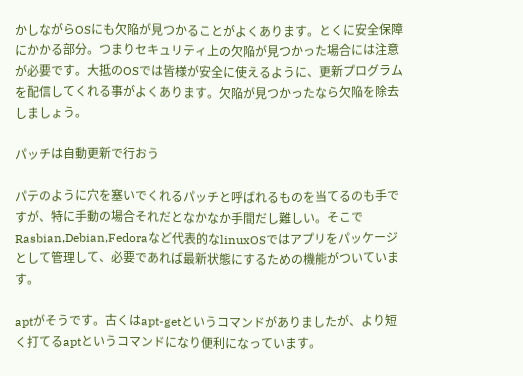かしながらOSにも欠陥が見つかることがよくあります。とくに安全保障にかかる部分。つまりセキュリティ上の欠陥が見つかった場合には注意が必要です。大抵のOSでは皆様が安全に使えるように、更新プログラムを配信してくれる事がよくあります。欠陥が見つかったなら欠陥を除去しましょう。

パッチは自動更新で行おう

パテのように穴を塞いでくれるパッチと呼ばれるものを当てるのも手ですが、特に手動の場合それだとなかなか手間だし難しい。そこでRasbian,Debian,Fedoraなど代表的なlinuxOSではアプリをパッケージとして管理して、必要であれば最新状態にするための機能がついています。

aptがそうです。古くはapt-getというコマンドがありましたが、より短く打てるaptというコマンドになり便利になっています。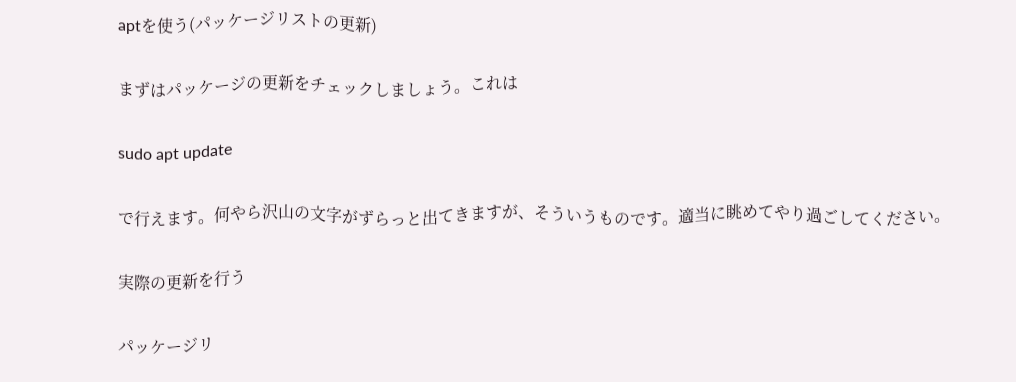aptを使う(パッケージリストの更新)

まずはパッケージの更新をチェックしましょう。これは

sudo apt update

で行えます。何やら沢山の文字がずらっと出てきますが、そういうものです。適当に眺めてやり過ごしてください。

実際の更新を行う

パッケージリ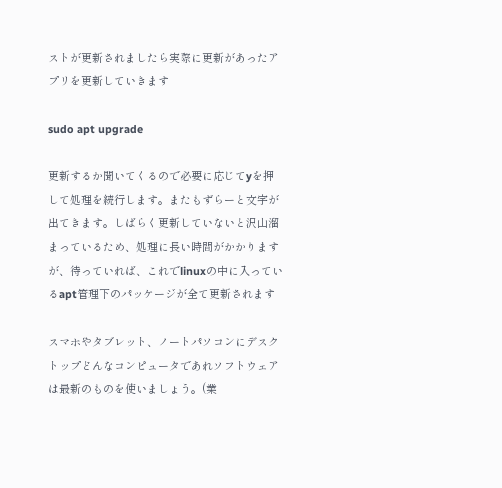ストが更新されましたら実際に更新があったアプリを更新していきます

sudo apt upgrade

更新するか聞いてくるので必要に応じてyを押して処理を続行します。またもずらーと文字が出てきます。しばらく更新していないと沢山溜まっているため、処理に長い時間がかかりますが、待っていれば、これでlinuxの中に入っているapt管理下のパッケージが全て更新されます

スマホやタブレット、ノートパソコンにデスクトップどんなコンピュータであれソフトウェアは最新のものを使いましょう。(業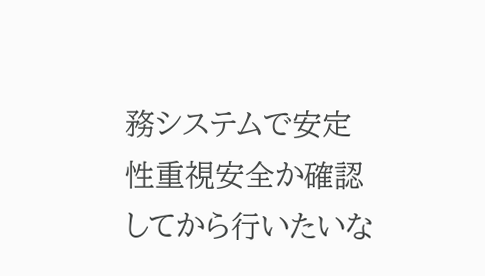務システムで安定性重視安全か確認してから行いたいな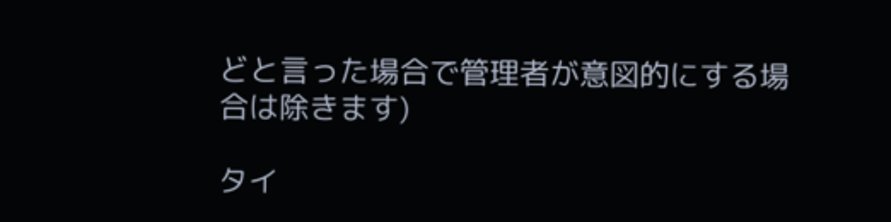どと言った場合で管理者が意図的にする場合は除きます)

タイ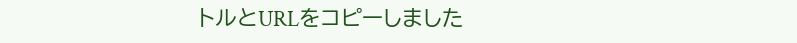トルとURLをコピーしました